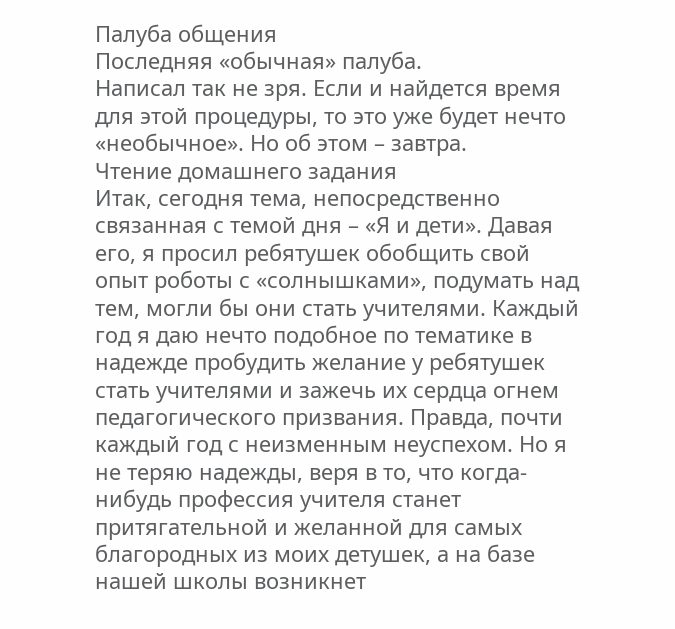Палуба общения
Последняя «обычная» палуба.
Написал так не зря. Если и найдется время для этой процедуры, то это уже будет нечто «необычное». Но об этом – завтра.
Чтение домашнего задания
Итак, сегодня тема, непосредственно связанная с темой дня – «Я и дети». Давая его, я просил ребятушек обобщить свой опыт роботы с «солнышками», подумать над тем, могли бы они стать учителями. Каждый год я даю нечто подобное по тематике в надежде пробудить желание у ребятушек стать учителями и зажечь их сердца огнем педагогического призвания. Правда, почти каждый год с неизменным неуспехом. Но я не теряю надежды, веря в то, что когда-нибудь профессия учителя станет притягательной и желанной для самых благородных из моих детушек, а на базе нашей школы возникнет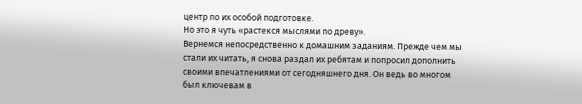центр по их особой подготовке.
Но это я чуть «растекся мыслями по древу».
Вернемся непосредственно к домашним заданиям. Прежде чем мы стали их читать, я снова раздал их ребятам и попросил дополнить своими впечатлениями от сегодняшнего дня. Он ведь во многом был ключевам в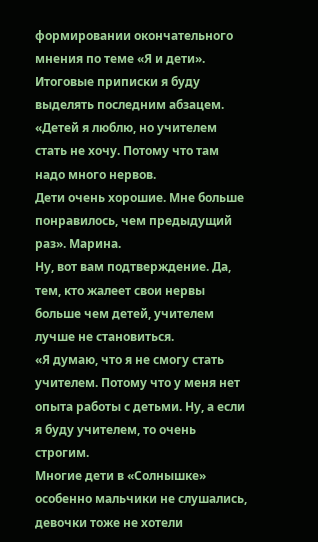формировании окончательного мнения по теме «Я и дети». Итоговые приписки я буду выделять последним абзацем.
«Детей я люблю, но учителем стать не хочу. Потому что там надо много нервов.
Дети очень хорошие. Мне больше понравилось, чем предыдущий раз». Марина.
Ну, вот вам подтверждение. Да, тем, кто жалеет свои нервы больше чем детей, учителем лучше не становиться.
«Я думаю, что я не смогу стать учителем. Потому что у меня нет опыта работы с детьми. Ну, а если я буду учителем, то очень строгим.
Многие дети в «Солнышке» особенно мальчики не слушались, девочки тоже не хотели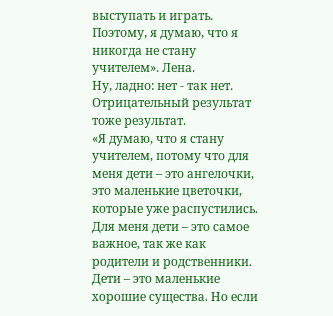выступать и играть. Поэтому, я думаю, что я никогда не стану учителем». Лена.
Ну, ладно: нет - так нет. Отрицательный результат тоже результат.
«Я думаю, что я стану учителем, потому что для меня дети – это ангелочки, это маленькие цветочки, которые уже распустились. Для меня дети – это самое важное, так же как родители и родственники. Дети – это маленькие хорошие существа. Но если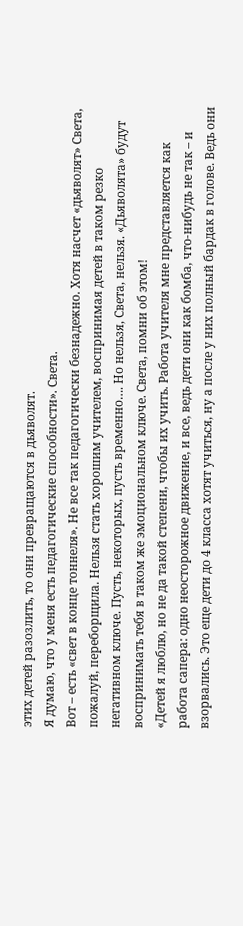этих детей разозлить, то они превращаются в дьяволят.
Я думаю, что у меня есть педагогические способности». Света.
Вот – есть «свет в конце тоннеля». Не все так педагогически безнадежно. Хотя насчет «дьяволят» Света, пожалуй, переборщила. Нельзя стать хорошим учителем, воспринимая детей в таком резко негативном ключе. Пусть, некоторых, пусть временно…. Но нельзя, Света, нельзя. «Дьяволята» будут воспринимать тебя в таком же эмоциональном ключе. Света, помни об этом!
«Детей я люблю, но не да такой степени, чтобы их учить. Работа учителя мне представляется как работа сапера: одно неосторожное движение, и все, ведь дети они как бомба, что-нибудь не так – и взорвались. Это еще дети до 4 класса хотят учиться, ну а после у них полный бардак в голове. Ведь они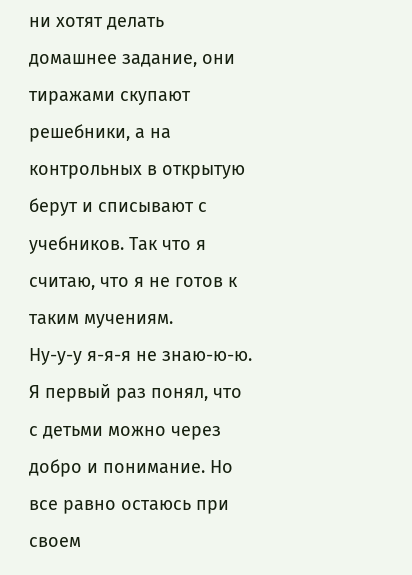ни хотят делать домашнее задание, они тиражами скупают решебники, а на контрольных в открытую берут и списывают с учебников. Так что я считаю, что я не готов к таким мучениям.
Ну-у-у я-я-я не знаю-ю-ю. Я первый раз понял, что с детьми можно через добро и понимание. Но все равно остаюсь при своем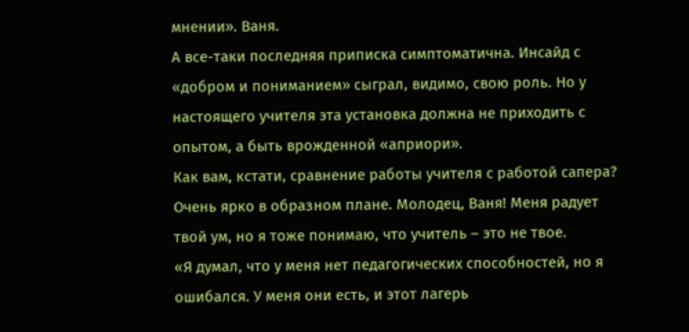мнении». Ваня.
А все-таки последняя приписка симптоматична. Инсайд с «добром и пониманием» сыграл, видимо, свою роль. Но у настоящего учителя эта установка должна не приходить с опытом, а быть врожденной «априори».
Как вам, кстати, сравнение работы учителя с работой сапера? Очень ярко в образном плане. Молодец, Ваня! Меня радует твой ум, но я тоже понимаю, что учитель – это не твое.
«Я думал, что у меня нет педагогических способностей, но я ошибался. У меня они есть, и этот лагерь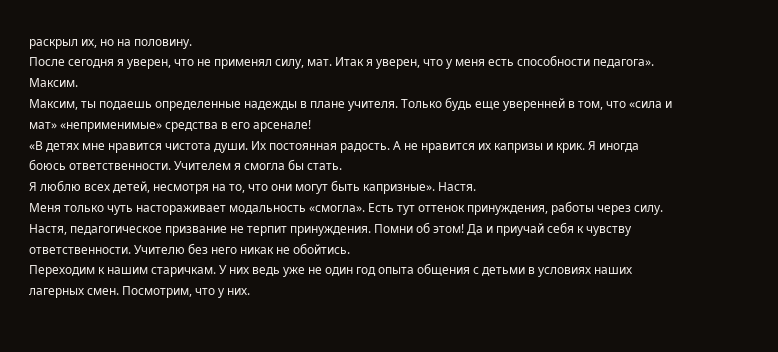раскрыл их, но на половину.
После сегодня я уверен, что не применял силу, мат. Итак я уверен, что у меня есть способности педагога». Максим.
Максим, ты подаешь определенные надежды в плане учителя. Только будь еще уверенней в том, что «сила и мат» «неприменимые» средства в его арсенале!
«В детях мне нравится чистота души. Их постоянная радость. А не нравится их капризы и крик. Я иногда боюсь ответственности. Учителем я смогла бы стать.
Я люблю всех детей, несмотря на то, что они могут быть капризные». Настя.
Меня только чуть настораживает модальность «смогла». Есть тут оттенок принуждения, работы через силу. Настя, педагогическое призвание не терпит принуждения. Помни об этом! Да и приучай себя к чувству ответственности. Учителю без него никак не обойтись.
Переходим к нашим старичкам. У них ведь уже не один год опыта общения с детьми в условиях наших лагерных смен. Посмотрим, что у них.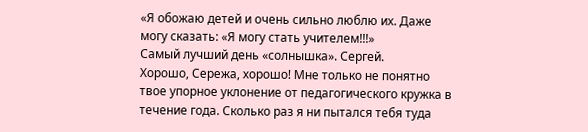«Я обожаю детей и очень сильно люблю их. Даже могу сказать: «Я могу стать учителем!!!»
Самый лучший день «солнышка». Сергей.
Хорошо, Сережа, хорошо! Мне только не понятно твое упорное уклонение от педагогического кружка в течение года. Сколько раз я ни пытался тебя туда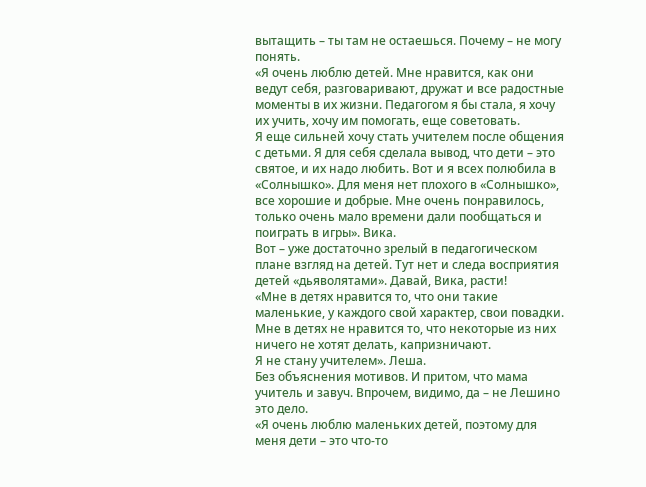вытащить – ты там не остаешься. Почему – не могу понять.
«Я очень люблю детей. Мне нравится, как они ведут себя, разговаривают, дружат и все радостные моменты в их жизни. Педагогом я бы стала, я хочу их учить, хочу им помогать, еще советовать.
Я еще сильней хочу стать учителем после общения с детьми. Я для себя сделала вывод, что дети – это святое, и их надо любить. Вот и я всех полюбила в «Солнышко». Для меня нет плохого в «Солнышко», все хорошие и добрые. Мне очень понравилось, только очень мало времени дали пообщаться и поиграть в игры». Вика.
Вот – уже достаточно зрелый в педагогическом плане взгляд на детей. Тут нет и следа восприятия детей «дьяволятами». Давай, Вика, расти!
«Мне в детях нравится то, что они такие маленькие, у каждого свой характер, свои повадки. Мне в детях не нравится то, что некоторые из них ничего не хотят делать, капризничают.
Я не стану учителем». Леша.
Без объяснения мотивов. И притом, что мама учитель и завуч. Впрочем, видимо, да – не Лешино это дело.
«Я очень люблю маленьких детей, поэтому для меня дети – это что-то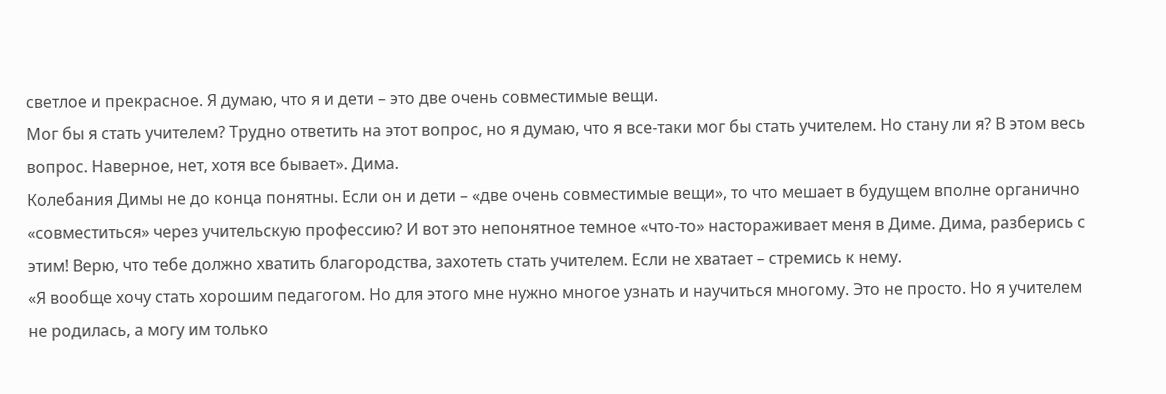светлое и прекрасное. Я думаю, что я и дети – это две очень совместимые вещи.
Мог бы я стать учителем? Трудно ответить на этот вопрос, но я думаю, что я все-таки мог бы стать учителем. Но стану ли я? В этом весь вопрос. Наверное, нет, хотя все бывает». Дима.
Колебания Димы не до конца понятны. Если он и дети – «две очень совместимые вещи», то что мешает в будущем вполне органично «совместиться» через учительскую профессию? И вот это непонятное темное «что-то» настораживает меня в Диме. Дима, разберись с этим! Верю, что тебе должно хватить благородства, захотеть стать учителем. Если не хватает – стремись к нему.
«Я вообще хочу стать хорошим педагогом. Но для этого мне нужно многое узнать и научиться многому. Это не просто. Но я учителем не родилась, а могу им только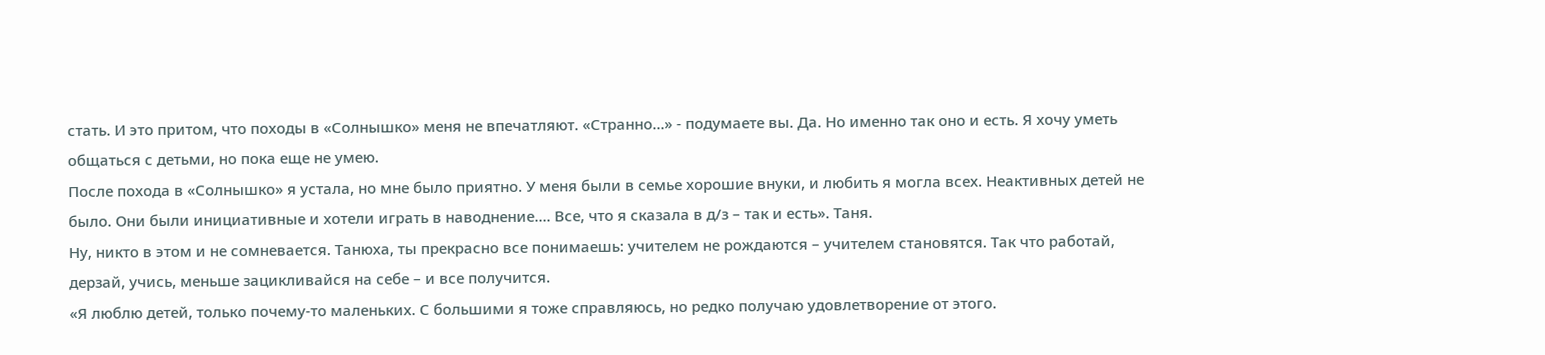стать. И это притом, что походы в «Солнышко» меня не впечатляют. «Странно…» - подумаете вы. Да. Но именно так оно и есть. Я хочу уметь общаться с детьми, но пока еще не умею.
После похода в «Солнышко» я устала, но мне было приятно. У меня были в семье хорошие внуки, и любить я могла всех. Неактивных детей не было. Они были инициативные и хотели играть в наводнение…. Все, что я сказала в д/з – так и есть». Таня.
Ну, никто в этом и не сомневается. Танюха, ты прекрасно все понимаешь: учителем не рождаются – учителем становятся. Так что работай, дерзай, учись, меньше зацикливайся на себе – и все получится.
«Я люблю детей, только почему-то маленьких. С большими я тоже справляюсь, но редко получаю удовлетворение от этого.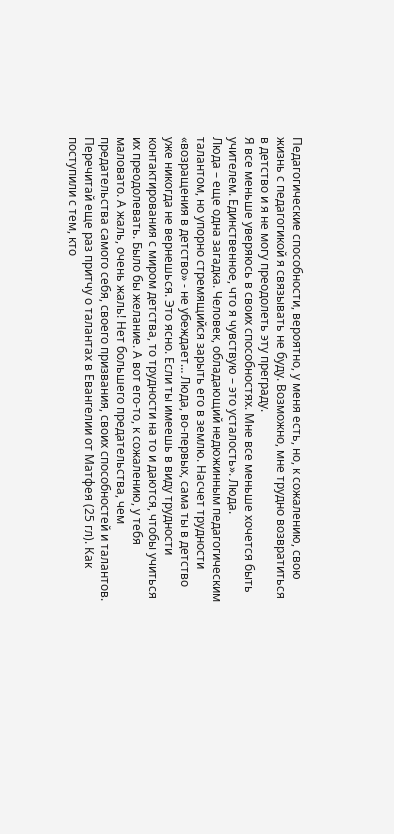Педагогические способности, вероятно, у меня есть, но, к сожалению, свою жизнь с педагогикой я связывать не буду. Возможно, мне трудно возвратиться в детство и я не могу преодолеть эту преграду.
Я все меньше уверяюсь в своих способностях. Мне все меньше хочется быть учителем. Единственное, что я чувствую – это усталость». Люда.
Люда – еще одна загадка. Человек, обладающий недюжинным педагогическим талантом, но упорно стремящийся зарыть его в землю. Насчет трудности «возращения в детство» - не убеждает… Люда, во-первых, сама ты в детство уже никогда не вернешься. Это ясно. Если ты имеешь в виду трудности контактирования с миром детства, то трудности на то и даются, чтобы учиться их преодолевать. Было бы желание. А вот его-то, к сожалению, у тебя маловато. А жаль, очень жаль! Нет большего предательства, чем предательства самого себя, своего призвания, своих способностей и талантов. Перечитай еще раз притчу о талантах в Евангелии от Матфея (25 гл). Как поступили с тем, кто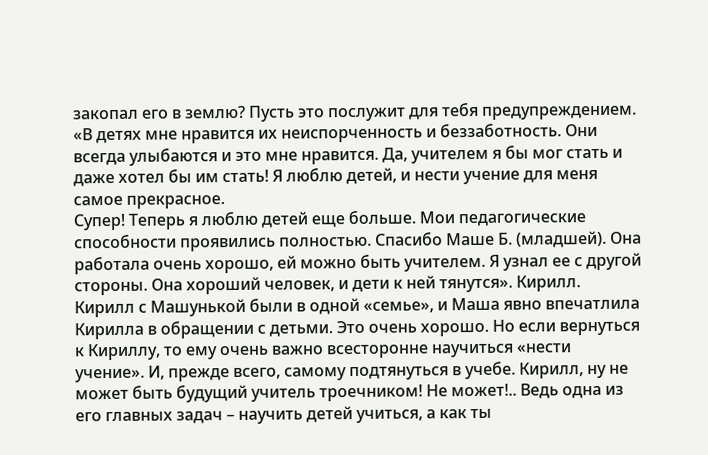закопал его в землю? Пусть это послужит для тебя предупреждением.
«В детях мне нравится их неиспорченность и беззаботность. Они всегда улыбаются и это мне нравится. Да, учителем я бы мог стать и даже хотел бы им стать! Я люблю детей, и нести учение для меня самое прекрасное.
Супер! Теперь я люблю детей еще больше. Мои педагогические способности проявились полностью. Спасибо Маше Б. (младшей). Она работала очень хорошо, ей можно быть учителем. Я узнал ее с другой стороны. Она хороший человек, и дети к ней тянутся». Кирилл.
Кирилл с Машунькой были в одной «семье», и Маша явно впечатлила Кирилла в обращении с детьми. Это очень хорошо. Но если вернуться к Кириллу, то ему очень важно всесторонне научиться «нести учение». И, прежде всего, самому подтянуться в учебе. Кирилл, ну не может быть будущий учитель троечником! Не может!.. Ведь одна из его главных задач – научить детей учиться, а как ты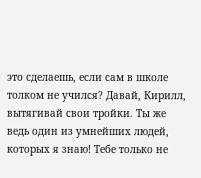это сделаешь, если сам в школе толком не учился? Давай, Кирилл, вытягивай свои тройки. Ты же ведь один из умнейших людей, которых я знаю! Тебе только не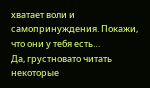хватает воли и самопринуждения. Покажи, что они у тебя есть…
Да, грустновато читать некоторые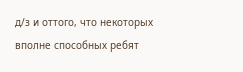д/з и оттого, что некоторых вполне способных ребят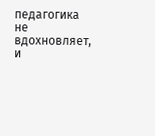педагогика не вдохновляет, и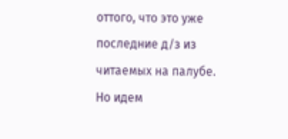оттого, что это уже последние д/з из читаемых на палубе.
Но идем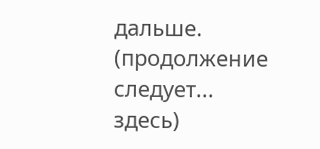дальше.
(продолжение следует... здесь)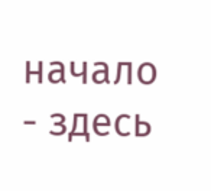начало - здесь